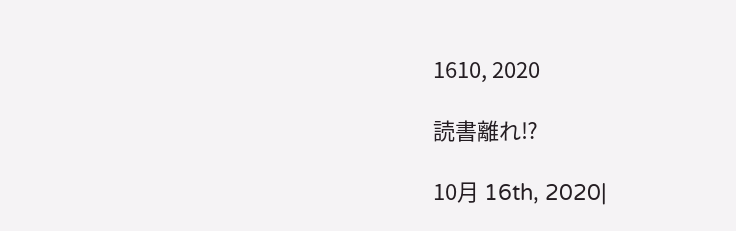1610, 2020

読書離れ⁉

10月 16th, 2020|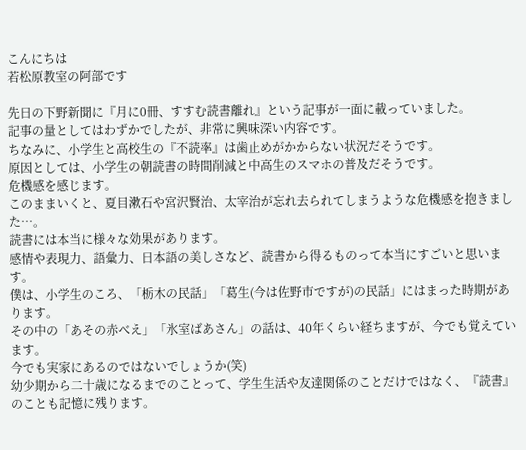こんにちは
若松原教室の阿部です

先日の下野新聞に『月に0冊、すすむ読書離れ』という記事が一面に載っていました。
記事の量としてはわずかでしたが、非常に興味深い内容です。
ちなみに、小学生と高校生の『不読率』は歯止めがかからない状況だそうです。
原因としては、小学生の朝読書の時間削減と中高生のスマホの普及だそうです。
危機感を感じます。
このままいくと、夏目漱石や宮沢賢治、太宰治が忘れ去られてしまうような危機感を抱きました…。
読書には本当に様々な効果があります。
感情や表現力、語彙力、日本語の美しさなど、読書から得るものって本当にすごいと思います。
僕は、小学生のころ、「栃木の民話」「葛生(今は佐野市ですが)の民話」にはまった時期があります。
その中の「あその赤べえ」「氷室ばあさん」の話は、40年くらい経ちますが、今でも覚えています。
今でも実家にあるのではないでしょうか(笑)
幼少期から二十歳になるまでのことって、学生生活や友達関係のことだけではなく、『読書』のことも記憶に残ります。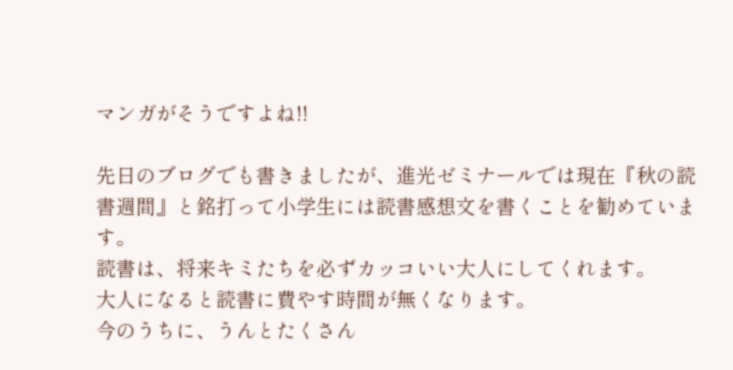マンガがそうですよね!!

先日のブログでも書きましたが、進光ゼミナールでは現在『秋の読書週間』と銘打って小学生には読書感想文を書くことを勧めています。
読書は、将来キミたちを必ずカッコいい大人にしてくれます。
大人になると読書に費やす時間が無くなります。
今のうちに、うんとたくさん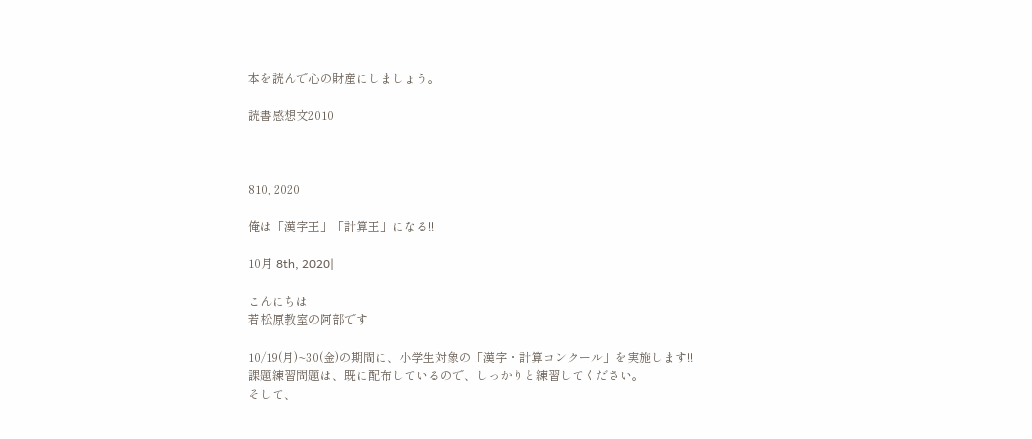本を読んで心の財産にしましょう。

読書感想文2010



810, 2020

俺は「漢字王」「計算王」になる!!

10月 8th, 2020|

こんにちは
若松原教室の阿部です

10/19(月)~30(金)の期間に、小学生対象の「漢字・計算コンクール」を実施します!!
課題練習問題は、既に配布しているので、しっかりと練習してください。
そして、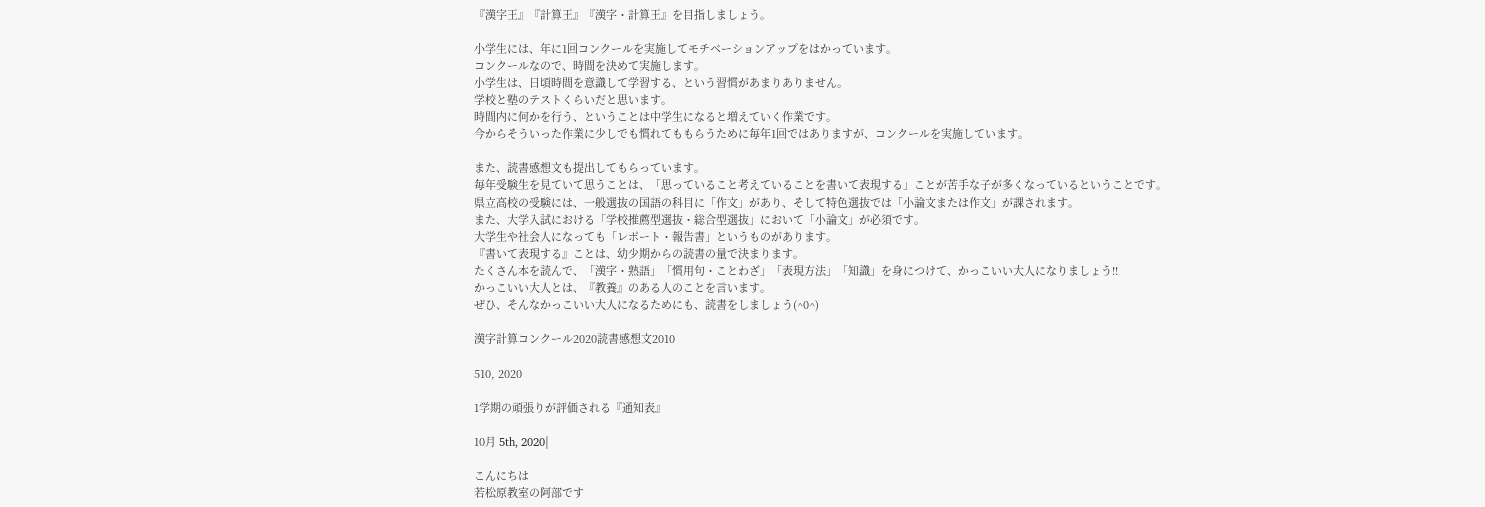『漢字王』『計算王』『漢字・計算王』を目指しましょう。

小学生には、年に1回コンクールを実施してモチベーションアップをはかっています。
コンクールなので、時間を決めて実施します。
小学生は、日頃時間を意識して学習する、という習慣があまりありません。
学校と塾のテストくらいだと思います。
時間内に何かを行う、ということは中学生になると増えていく作業です。
今からそういった作業に少しでも慣れてももらうために毎年1回ではありますが、コンクールを実施しています。

また、読書感想文も提出してもらっています。
毎年受験生を見ていて思うことは、「思っていること考えていることを書いて表現する」ことが苦手な子が多くなっているということです。
県立高校の受験には、一般選抜の国語の科目に「作文」があり、そして特色選抜では「小論文または作文」が課されます。
また、大学入試における「学校推薦型選抜・総合型選抜」において「小論文」が必須です。
大学生や社会人になっても「レポート・報告書」というものがあります。
『書いて表現する』ことは、幼少期からの読書の量で決まります。
たくさん本を読んで、「漢字・熟語」「慣用句・ことわざ」「表現方法」「知識」を身につけて、かっこいい大人になりましょう!!
かっこいい大人とは、『教養』のある人のことを言います。
ぜひ、そんなかっこいい大人になるためにも、読書をしましょう(^0^)

漢字計算コンクール2020読書感想文2010

510, 2020

1学期の頑張りが評価される『通知表』

10月 5th, 2020|

こんにちは
若松原教室の阿部です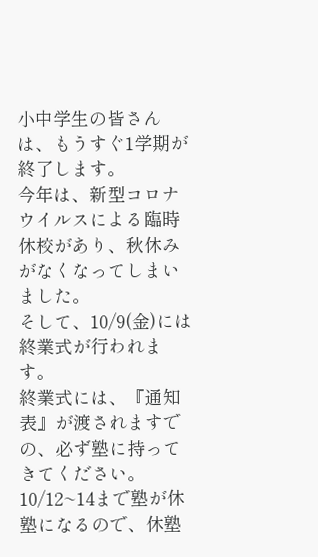小中学生の皆さんは、もうすぐ1学期が終了します。
今年は、新型コロナウイルスによる臨時休校があり、秋休みがなくなってしまいました。
そして、10/9(金)には終業式が行われます。
終業式には、『通知表』が渡されますでの、必ず塾に持ってきてください。
10/12~14まで塾が休塾になるので、休塾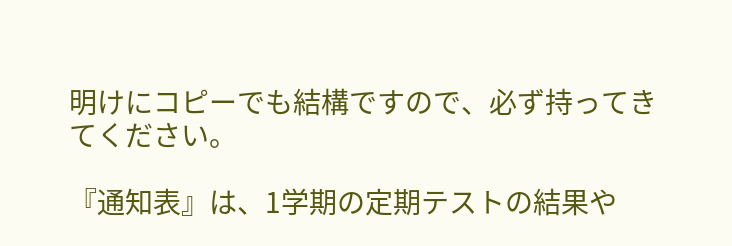明けにコピーでも結構ですので、必ず持ってきてください。

『通知表』は、1学期の定期テストの結果や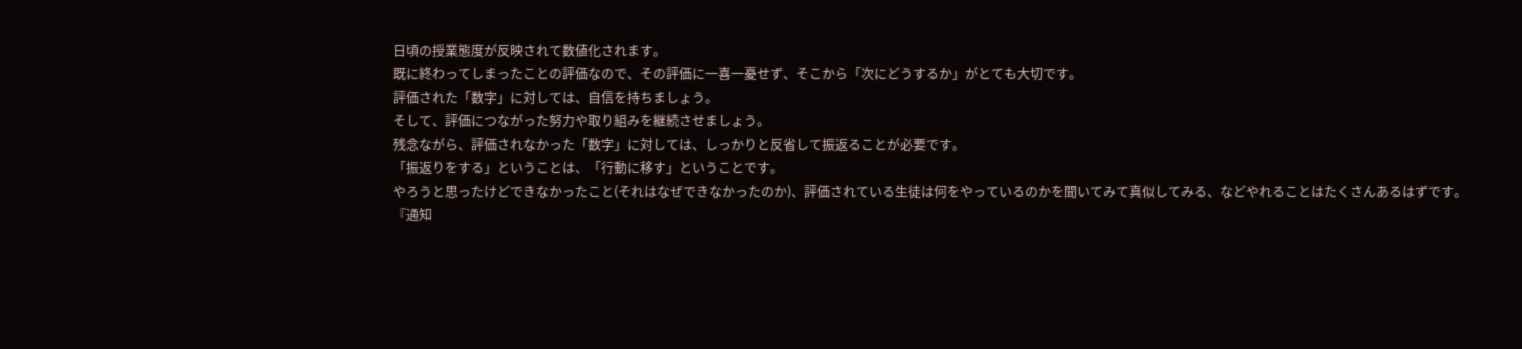日頃の授業態度が反映されて数値化されます。
既に終わってしまったことの評価なので、その評価に一喜一憂せず、そこから「次にどうするか」がとても大切です。
評価された「数字」に対しては、自信を持ちましょう。
そして、評価につながった努力や取り組みを継続させましょう。
残念ながら、評価されなかった「数字」に対しては、しっかりと反省して振返ることが必要です。
「振返りをする」ということは、「行動に移す」ということです。
やろうと思ったけどできなかったこと(それはなぜできなかったのか)、評価されている生徒は何をやっているのかを聞いてみて真似してみる、などやれることはたくさんあるはずです。
『通知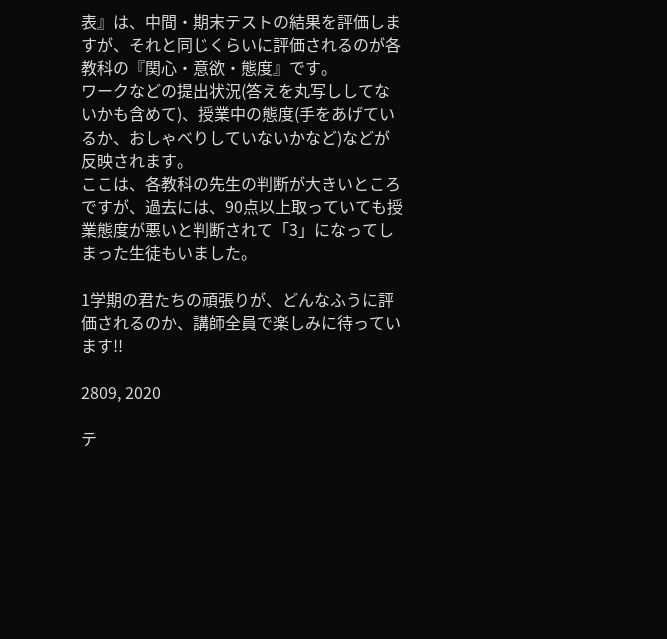表』は、中間・期末テストの結果を評価しますが、それと同じくらいに評価されるのが各教科の『関心・意欲・態度』です。
ワークなどの提出状況(答えを丸写ししてないかも含めて)、授業中の態度(手をあげているか、おしゃべりしていないかなど)などが反映されます。
ここは、各教科の先生の判断が大きいところですが、過去には、90点以上取っていても授業態度が悪いと判断されて「3」になってしまった生徒もいました。

1学期の君たちの頑張りが、どんなふうに評価されるのか、講師全員で楽しみに待っています!!

2809, 2020

テ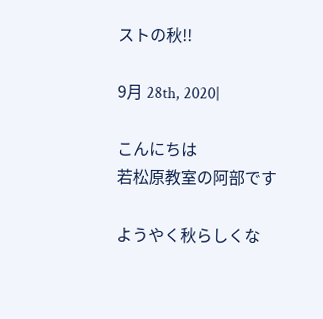ストの秋!!

9月 28th, 2020|

こんにちは
若松原教室の阿部です

ようやく秋らしくな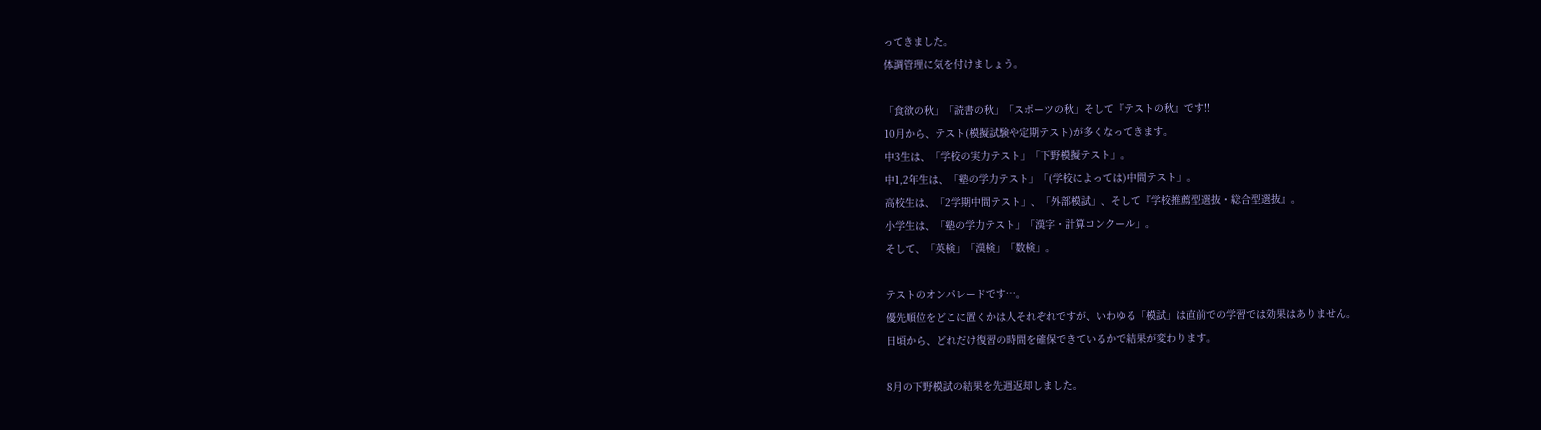ってきました。
体調管理に気を付けましょう。

「食欲の秋」「読書の秋」「スポーツの秋」そして『テストの秋』です!!
10月から、テスト(模擬試験や定期テスト)が多くなってきます。
中3生は、「学校の実力テスト」「下野模擬テスト」。
中1,2年生は、「塾の学力テスト」「(学校によっては)中間テスト」。
高校生は、「2学期中間テスト」、「外部模試」、そして『学校推薦型選抜・総合型選抜』。
小学生は、「塾の学力テスト」「漢字・計算コンクール」。
そして、「英検」「漢検」「数検」。

テストのオンパレードです…。
優先順位をどこに置くかは人それぞれですが、いわゆる「模試」は直前での学習では効果はありません。
日頃から、どれだけ復習の時間を確保できているかで結果が変わります。

8月の下野模試の結果を先週返却しました。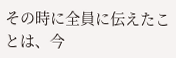その時に全員に伝えたことは、今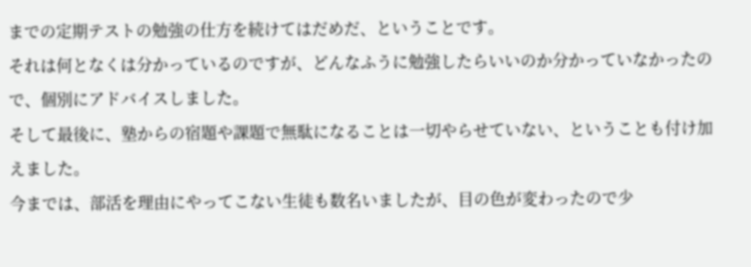までの定期テストの勉強の仕方を続けてはだめだ、ということです。
それは何となくは分かっているのですが、どんなふうに勉強したらいいのか分かっていなかったので、個別にアドバイスしました。
そして最後に、塾からの宿題や課題で無駄になることは一切やらせていない、ということも付け加えました。
今までは、部活を理由にやってこない生徒も数名いましたが、目の色が変わったので少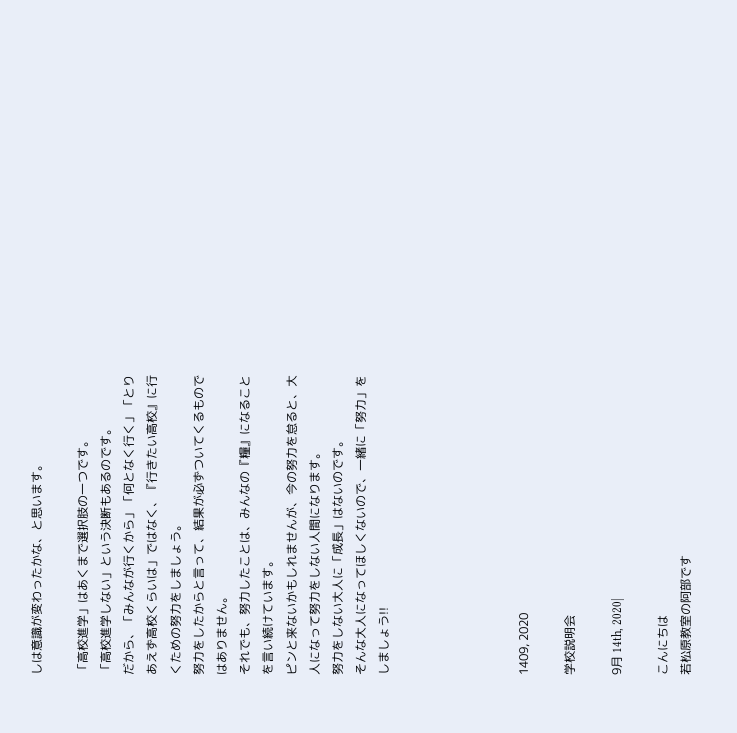しは意識が変わったかな、と思います。

「高校進学」はあくまで選択肢の一つです。
「高校進学しない」という決断もあるのです。
だから、「みんなが行くから」「何となく行く」「とりあえず高校くらいは」ではなく、『行きたい高校』に行くための努力をしましょう。
努力をしたからと言って、結果が必ずついてくるものではありません。
それでも、努力したことは、みんなの『糧』になることを言い続けています。
ピンと来ないかもしれませんが、今の努力を怠ると、大人になって努力をしない人間になります。
努力をしない大人に「成長」はないのです。
そんな大人になってほしくないので、一緒に「努力」をしましょう!!





1409, 2020

学校説明会

9月 14th, 2020|

こんにちは
若松原教室の阿部です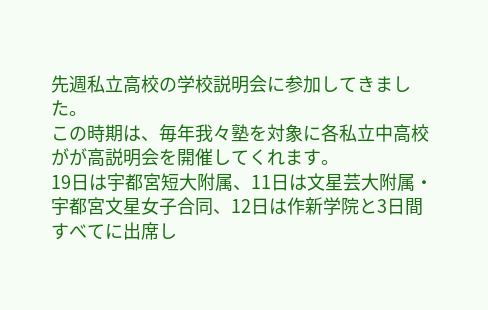先週私立高校の学校説明会に参加してきました。
この時期は、毎年我々塾を対象に各私立中高校がが高説明会を開催してくれます。
19日は宇都宮短大附属、11日は文星芸大附属・宇都宮文星女子合同、12日は作新学院と3日間すべてに出席し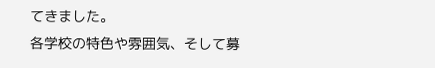てきました。
各学校の特色や雰囲気、そして募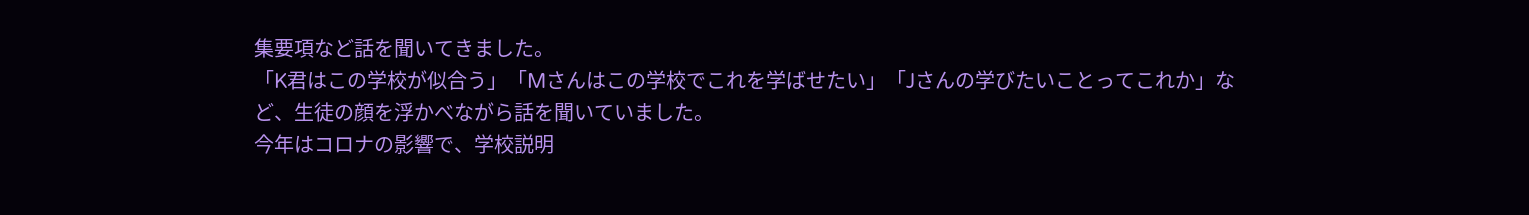集要項など話を聞いてきました。
「K君はこの学校が似合う」「Mさんはこの学校でこれを学ばせたい」「Jさんの学びたいことってこれか」など、生徒の顔を浮かべながら話を聞いていました。
今年はコロナの影響で、学校説明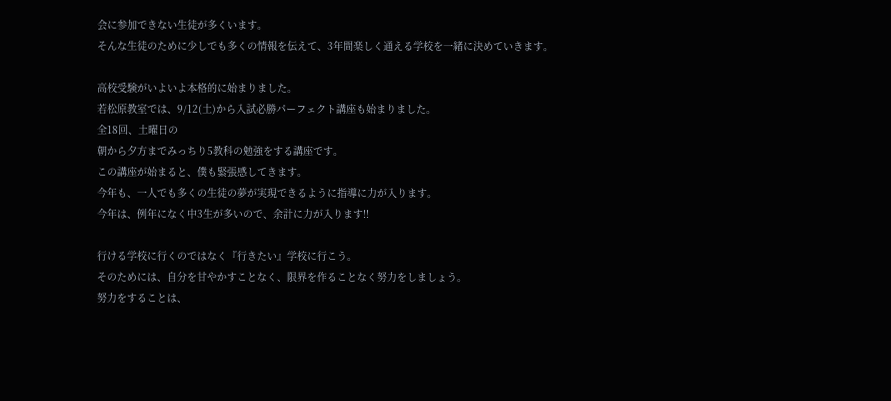会に参加できない生徒が多くいます。
そんな生徒のために少しでも多くの情報を伝えて、3年間楽しく通える学校を一緒に決めていきます。

高校受験がいよいよ本格的に始まりました。
若松原教室では、9/12(土)から入試必勝パーフェクト講座も始まりました。
全18回、土曜日の
朝から夕方までみっちり5教科の勉強をする講座です。
この講座が始まると、僕も緊張感してきます。
今年も、一人でも多くの生徒の夢が実現できるように指導に力が入ります。
今年は、例年になく中3生が多いので、余計に力が入ります!!

行ける学校に行くのではなく『行きたい』学校に行こう。
そのためには、自分を甘やかすことなく、限界を作ることなく努力をしましょう。
努力をすることは、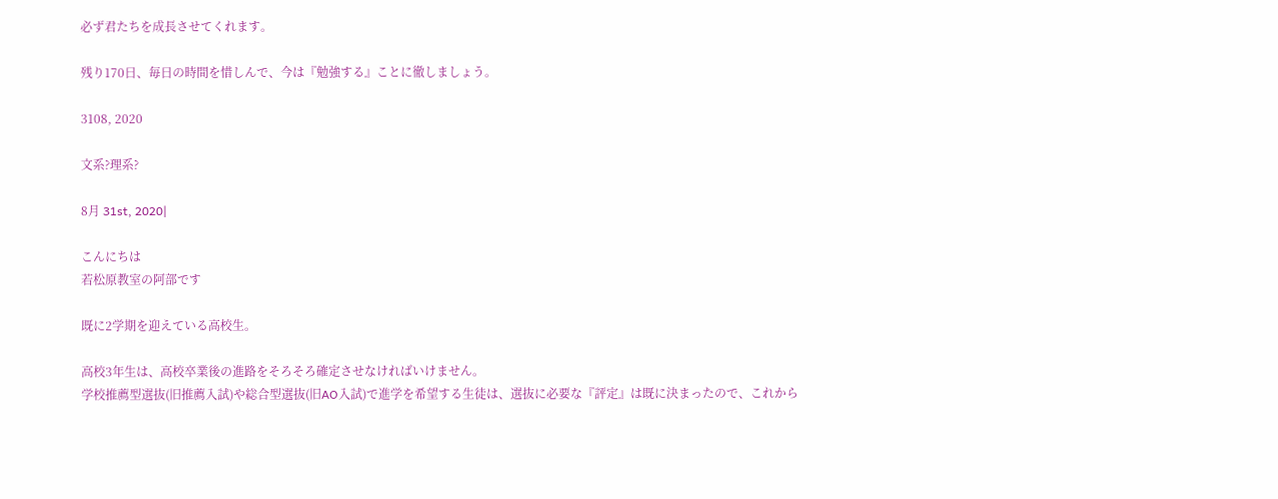必ず君たちを成長させてくれます。

残り170日、毎日の時間を惜しんで、今は『勉強する』ことに徹しましょう。

3108, 2020

文系?理系?

8月 31st, 2020|

こんにちは
若松原教室の阿部です

既に2学期を迎えている高校生。

高校3年生は、高校卒業後の進路をそろそろ確定させなければいけません。
学校推薦型選抜(旧推薦入試)や総合型選抜(旧AO入試)で進学を希望する生徒は、選抜に必要な『評定』は既に決まったので、これから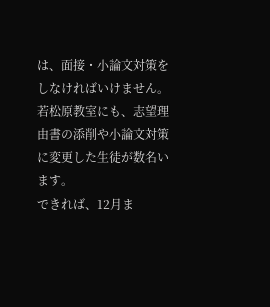は、面接・小論文対策をしなければいけません。
若松原教室にも、志望理由書の添削や小論文対策に変更した生徒が数名います。
できれば、12月ま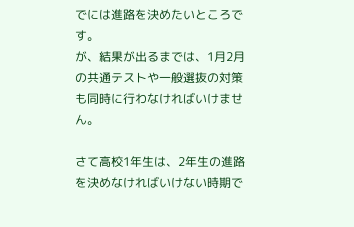でには進路を決めたいところです。
が、結果が出るまでは、1月2月の共通テストや一般選抜の対策も同時に行わなければいけません。

さて高校1年生は、2年生の進路を決めなければいけない時期で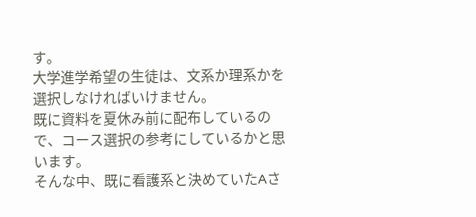す。
大学進学希望の生徒は、文系か理系かを選択しなければいけません。
既に資料を夏休み前に配布しているので、コース選択の参考にしているかと思います。
そんな中、既に看護系と決めていたAさ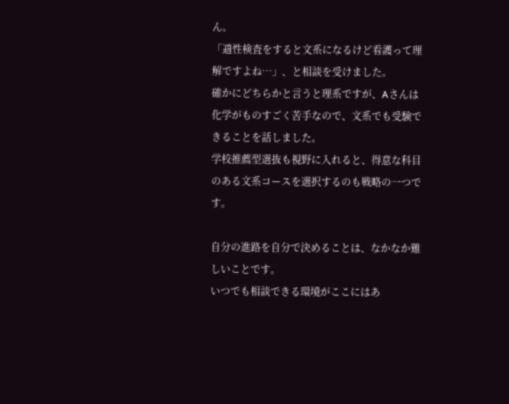ん。
「適性検査をすると文系になるけど看護って理解ですよね…」、と相談を受けました。
確かにどちらかと言うと理系ですが、Aさんは化学がものすごく苦手なので、文系でも受験できることを話しました。
学校推薦型選抜も視野に入れると、得意な科目のある文系コースを選択するのも戦略の一つです。

自分の進路を自分で決めることは、なかなか難しいことです。
いつでも相談できる環境がここにはあ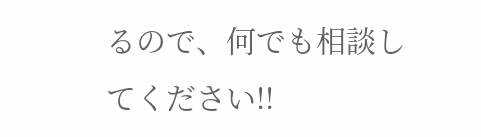るので、何でも相談してください!!